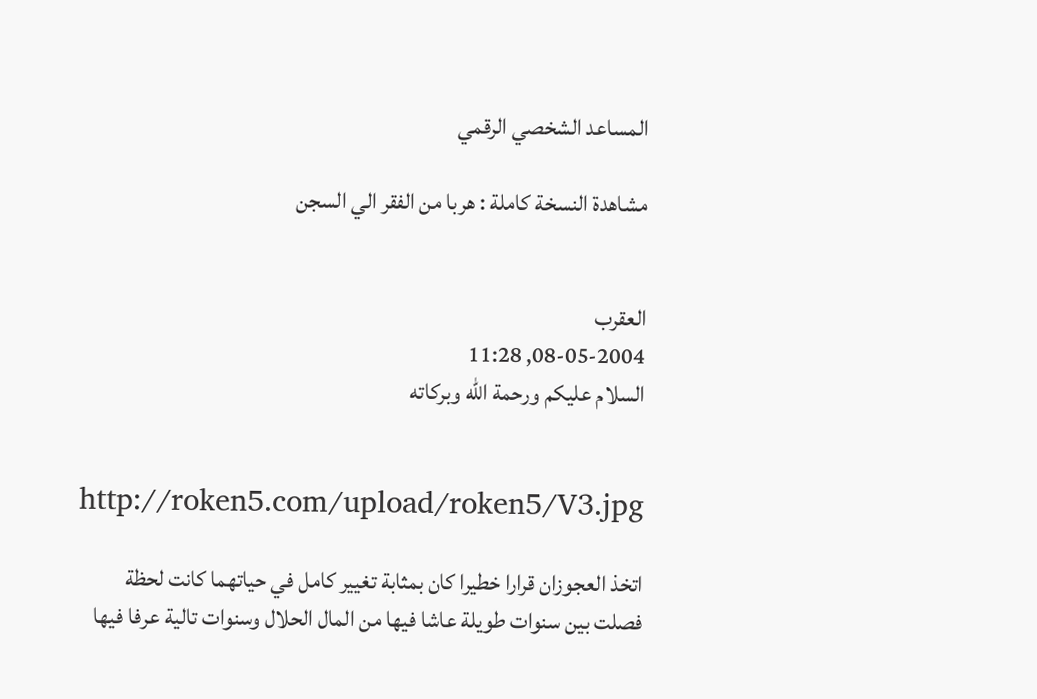المساعد الشخصي الرقمي

مشاهدة النسخة كاملة : هربا من الفقر الي السجن


العقرب
08-05-2004, 11:28
السلام عليكم ورحمة الله وبركاته


http://roken5.com/upload/roken5/V3.jpg

اتخذ العجوزان قرارا خطيرا كان بمثابة تغيير كامل في حياتهما كانت لحظة فصلت بين سنوات طويلة عاشا فيها من المال الحلال وسنوات تالية عرفا فيها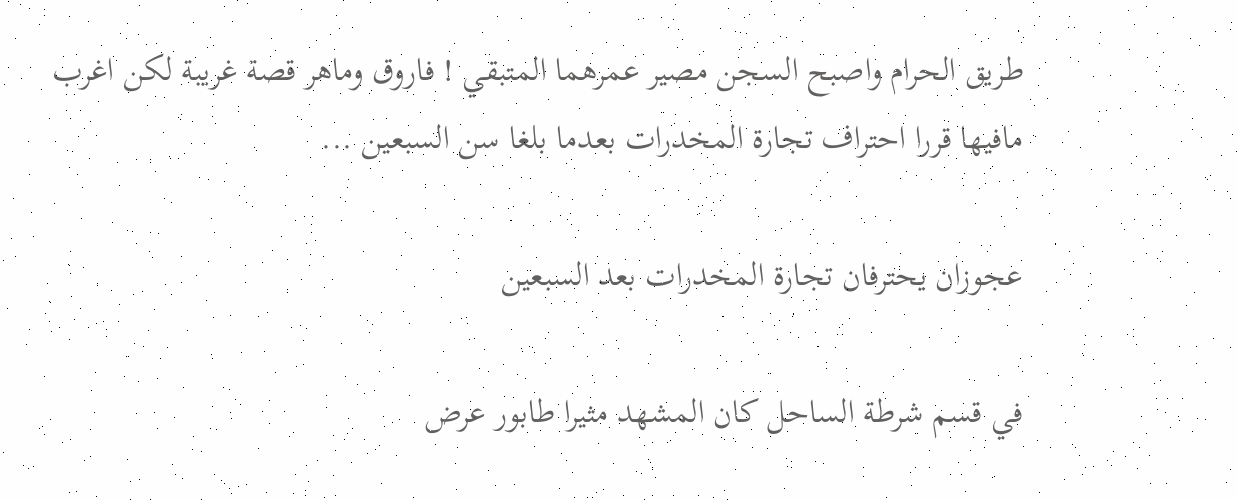طريق الحرام واصبح السجن مصير عمرهما المتبقي ! فاروق وماهر قصة غريبة لكن اغرب مافيها قررا احتراف تجارة المخدرات بعدما بلغا سن السبعين ...

عجوزان يحترفان تجارة المخدرات بعد السبعين

في قسم شرطة الساحل كان المشهد مثيرا طابور عرض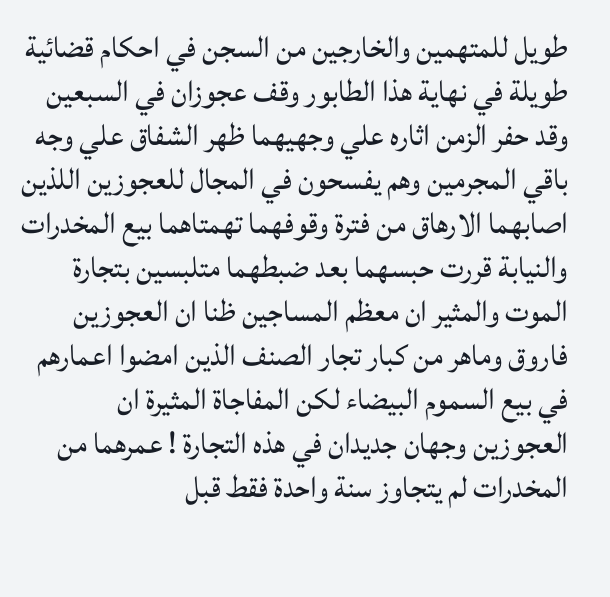طويل للمتهمين والخارجين من السجن في احكام قضائية طويلة في نهاية هذا الطابور وقف عجوزان في السبعين وقد حفر الزمن اثاره علي وجهيهما ظهر الشفاق علي وجه باقي المجرمين وهم يفسحون في المجال للعجوزين اللذين اصابهما الارهاق من فترة وقوفهما تهمتاهما بيع المخدرات والنيابة قررت حبسهما بعد ضبطهما متلبسين بتجارة الموت والمثير ان معظم المساجين ظنا ان العجوزين فاروق وماهر من كبار تجار الصنف الذين امضوا اعمارهم في بيع السموم البيضاء لكن المفاجاة المثيرة ان العجوزين وجهان جديدان في هذه التجارة ! عمرهما من المخدرات لم يتجاوز سنة واحدة فقط قبل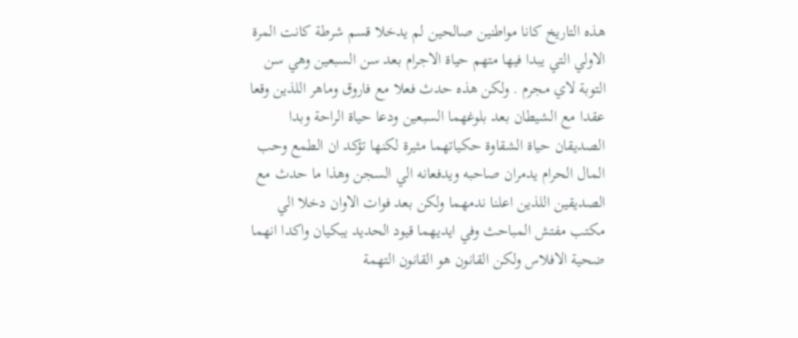هذه التاريخ كانا مواطنين صالحين لم يدخلا قسم شرطة كانت المرة الاولي التي يبدا فيها متهم حياة الاجرام بعد سن السبعين وهي سن التوبة لاي مجرم . ولكن هذه حدث فعلا مع فاروق وماهر اللذين وقعا عقدا مع الشيطان بعد بلوغهما السبعين ودعا حياة الراحة وبدا الصديقان حياة الشقاوة حكياتهما مثيرة لكنها تؤكد ان الطمع وحب المال الحرام يدمران صاحبه ويدفعانه الي السجن وهذا ما حدث مع الصديقين اللذين اعلنا ندمهما ولكن بعد فوات الاوان دخلا الي مكتب مفتش المباحث وفي ايديهما قيود الحديد يبكيان واكدا انهما ضحية الافلاس ولكن القانون هو القانون التهمة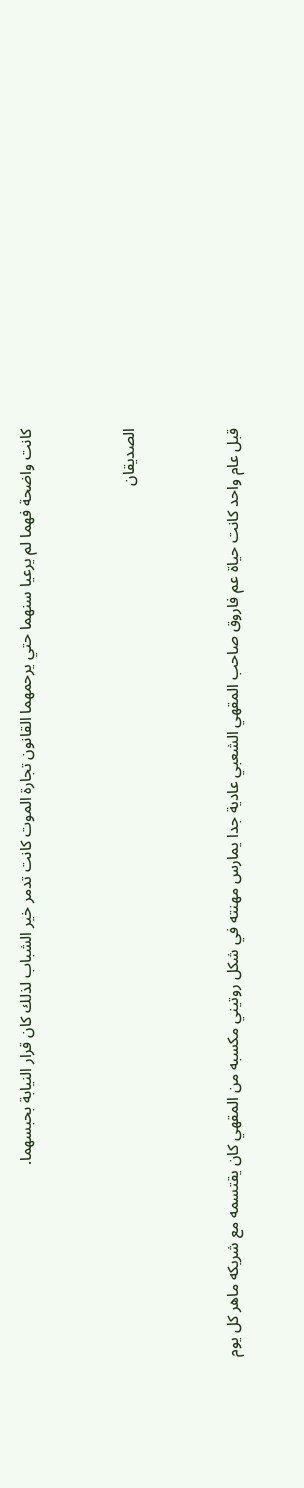كانت واضحة فهما لم يرعيا سنهما حتي يرحمهما القانون تجارة الموت كانت تدمر خير الشباب لذلك كان قرار النيابة بحبسهما.


الصديقان


قبل عام واحد كانت حياة عم فاروق صاحب المقهي الشعبي عادية جدا يمارس مهنته في شكل روتيني مكسبه من المقهي كان يقتسمه مع شريكه ماهر كل يوم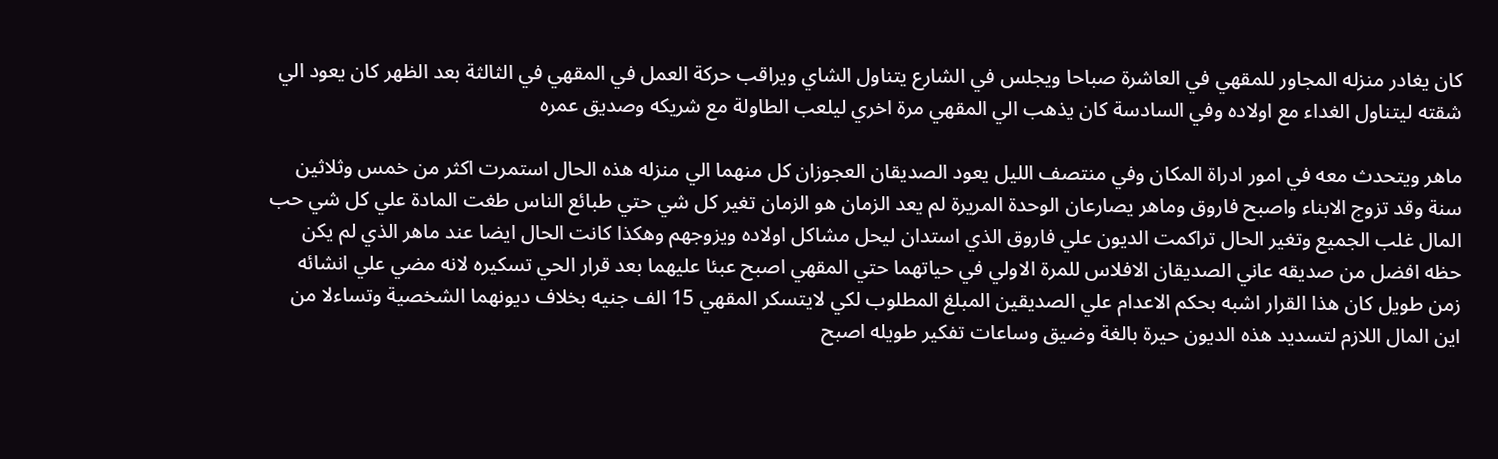كان يغادر منزله المجاور للمقهي في العاشرة صباحا ويجلس في الشارع يتناول الشاي ويراقب حركة العمل في المقهي في الثالثة بعد الظهر كان يعود الي شقته ليتناول الغداء مع اولاده وفي السادسة كان يذهب الي المقهي مرة اخري ليلعب الطاولة مع شريكه وصديق عمره

ماهر ويتحدث معه في امور ادراة المكان وفي منتصف الليل يعود الصديقان العجوزان كل منهما الي منزله هذه الحال استمرت اكثر من خمس وثلاثين سنة وقد تزوج الابناء واصبح فاروق وماهر يصارعان الوحدة المريرة لم يعد الزمان هو الزمان تغير كل شي حتي طبائع الناس طغت المادة علي كل شي حب المال غلب الجميع وتغير الحال تراكمت الديون علي فاروق الذي استدان ليحل مشاكل اولاده ويزوجهم وهكذا كانت الحال ايضا عند ماهر الذي لم يكن حظه افضل من صديقه عاني الصديقان الافلاس للمرة الاولي في حياتهما حتي المقهي اصبح عبئا عليهما بعد قرار الحي تسكيره لانه مضي علي انشائه زمن طويل كان هذا القرار اشبه بحكم الاعدام علي الصديقين المبلغ المطلوب لكي لايتسكر المقهي 15 الف جنيه بخلاف ديونهما الشخصية وتساءلا من اين المال اللازم لتسديد هذه الديون حيرة بالغة وضيق وساعات تفكير طويله اصبح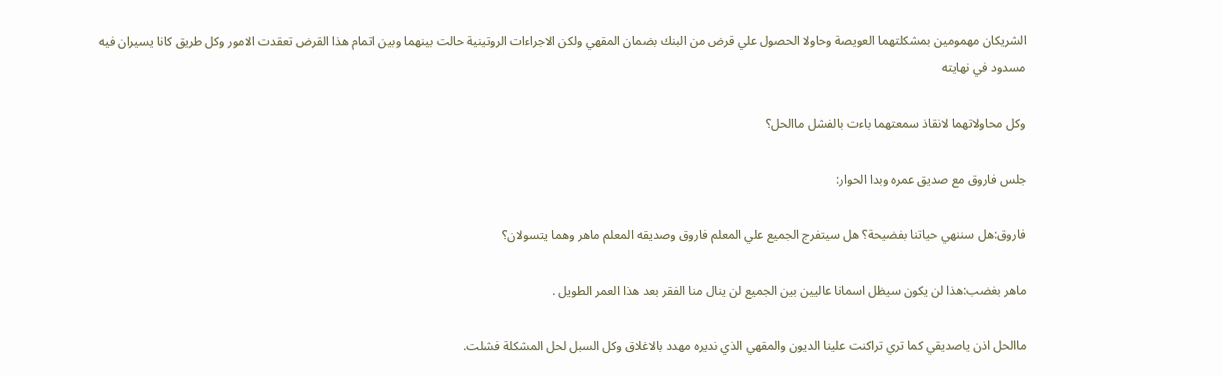الشريكان مهمومين بمشكلتهما العويصة وحاولا الحصول علي قرض من البنك بضمان المقهي ولكن الاجراءات الروتينية حالت بينهما وبين اتمام هذا القرض تعقدت الامور وكل طريق كانا يسيران فيه مسدود في نهايته

وكل محاولاتهما لانقاذ سمعتهما باءت بالفشل ماالحل؟

جلس فاروق مع صديق عمره وبدا الحوار:

فاروق:هل سننهي حياتنا بفضيحة؟ هل سيتفرج الجميع علي المعلم فاروق وصديقه المعلم ماهر وهما يتسولان؟

ماهر بغضب:هذا لن يكون سيظل اسمانا عاليين بين الجميع لن ينال منا الفقر بعد هذا العمر الطويل .

ماالحل اذن ياصديقي كما تري تراكنت علينا الديون والمقهي الذي نديره مهدد بالاغلاق وكل السبل لحل المشكلة فشلت.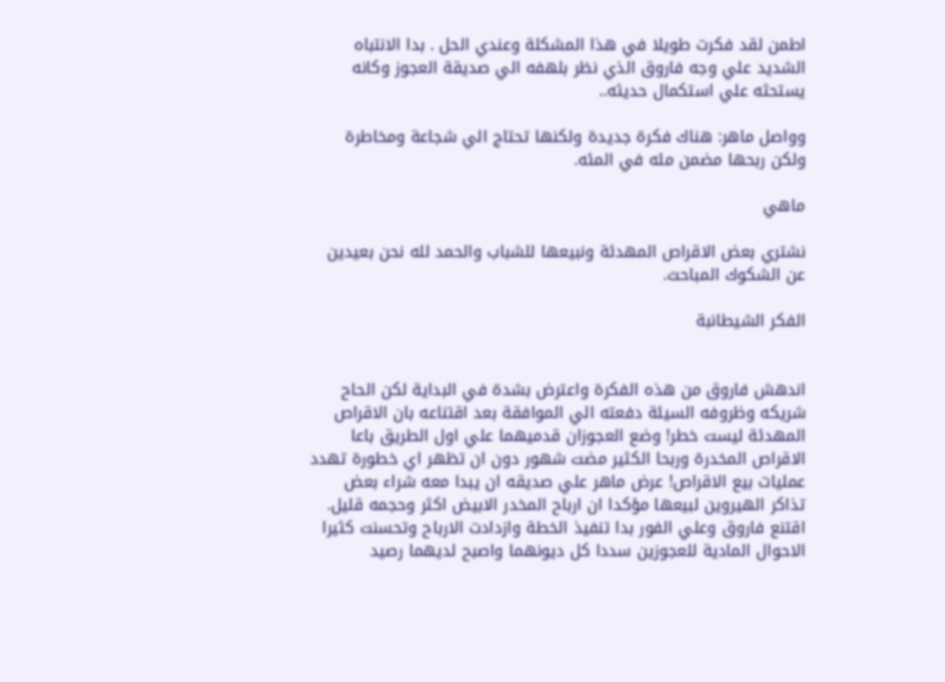اطمن لقد فكرت طويلا في هذا المشكلة وعندي الحل . بدا الانتباه الشديد علي وجه فاروق الذي نظر بلهفه الي صديقة العجوز وكانه يستحثه علي استكمال حديثه..

وواصل ماهر: هناك فكرة جديدة ولكنها تحتاج الي شجاعة ومخاطرة ولكن ربحها مضمن مئه في المئه.

ماهي

نشتري بعض الاقراص المهدئة ونبيعها للشباب والحمد لله نحن بعيدين عن الشكوك المباحث.

الفكر الشيطانبة


اندهش فاروق من هذه الفكرة واعترض بشدة في البداية لكن الحاح شريكه وظروفه السيئة دفعته الي الموافقة بعد اقتناعه بان الاقراص المهدئة ليست خطر! وضع العجوزان قدميهما علي اول الطريق باعا الاقراص المخدرة وربحا الكثير مضت شهور دون ان تظهر اي خطورة تهدد عمليات بيع الاقراص! عرض ماهر علي صديقه ان يبدا معه شراء بعض تذاكر الهيروين لبيعها مؤكدا ان ارباح المخدر الابيض اكثر وحجمه قليل. اقتنع فاروق وعلي الفور بدا تنفيذ الخطة وازدادت الارباح وتحسنت كثيرا الاحوال المادية للعجوزين سددا كل ديونهما واصبح لديهما رصيد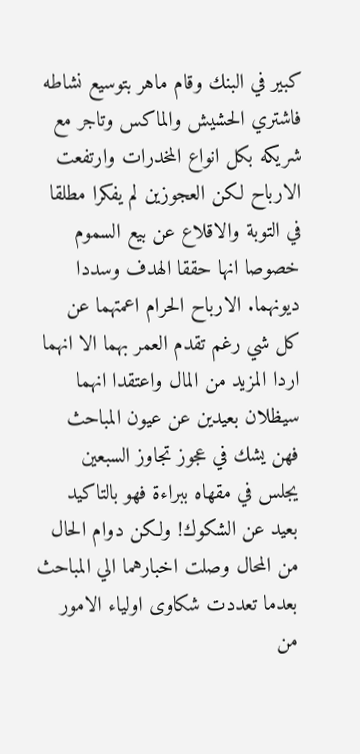كبير في البنك وقام ماهر بتوسيع نشاطه فاشتري الحشيش والماكس وتاجر مع شريكه بكل انواع المخدرات وارتفعت الارباح لكن العجوزين لم يفكرا مطلقا في التوبة والاقلاع عن بيع السموم خصوصا انها حققا الهدف وسددا ديونهما. الارباح الحرام اعمتهما عن كل شي رغم تقدم العمر بهما الا انهما اردا المزيد من المال واعتقدا انهما سيظلان بعيدين عن عيون المباحث فهن يشك في عجوز تجاوز السبعين يجلس في مقهاه ببراءة فهو بالتاكيد بعيد عن الشكوك! ولكن دوام الحال من المحال وصلت اخبارهما الي المباحث بعدما تعددت شكاوى اولياء الامور من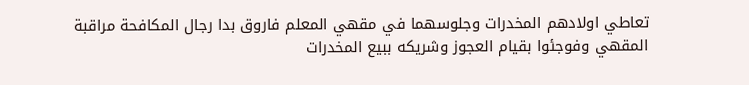تعاطي اولادهم المخدرات وجلوسهما في مقهي المعلم فاروق بدا رجال المكافحة مراقبة المقهي وفوجئوا بقيام العجوز وشريكه ببيع المخدرات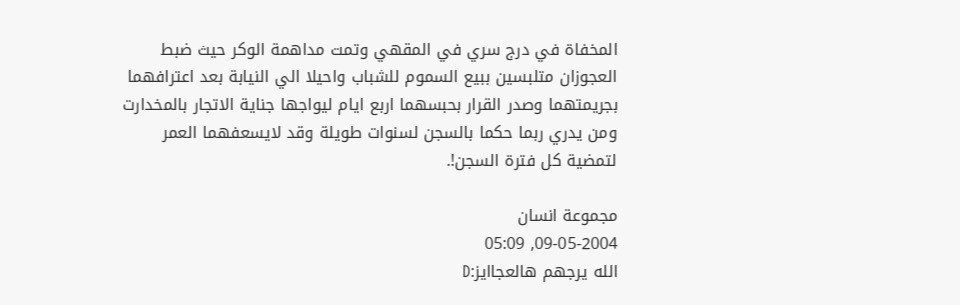المخفاة في درج سري في المقهي وتمت مداهمة الوكر حيث ضبط العجوزان متلبسين ببيع السموم للشباب واحيلا الي النيابة بعد اعترافهما بجريمتهما وصدر القرار بحبسهما اربع ايام ليواجها جناية الاتجار بالمخدارت ومن يدري ربما حكما بالسجن لسنوات طويلة وقد لايسعفهما العمر لتمضية كل فترة السجن!.

مجموعة انسان
09-05-2004, 05:09
الله يرجهم هالعجاايز:D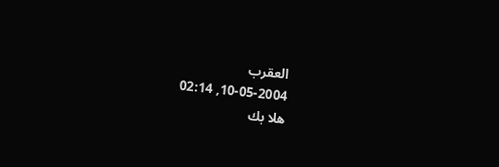العقرب
10-05-2004, 02:14
هلا بك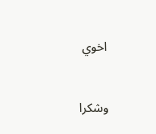اخوي


وشكرا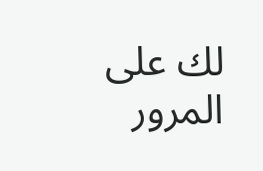لك على المرور